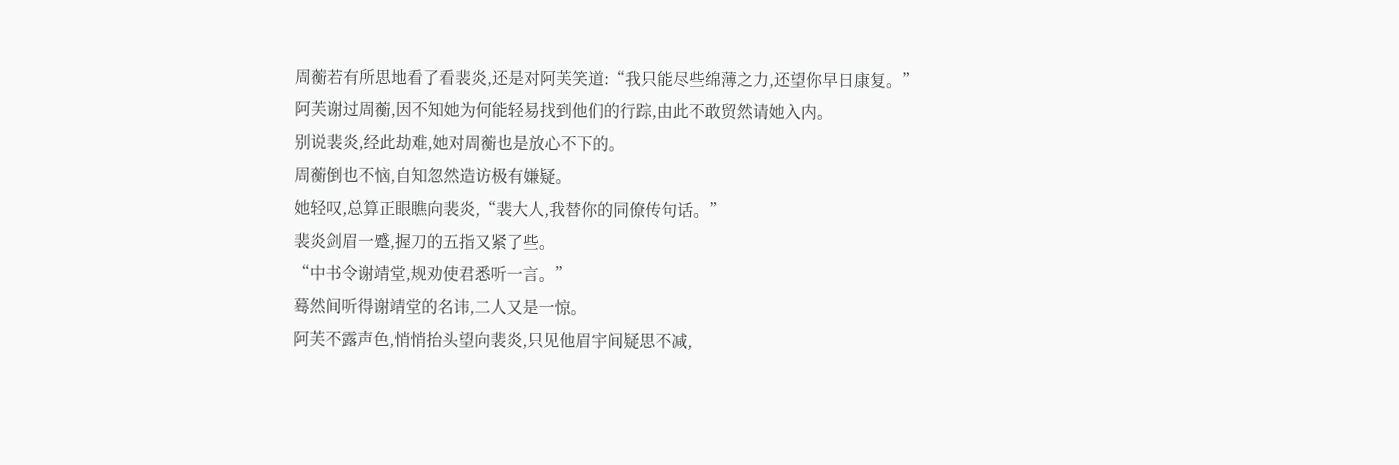周蘅若有所思地看了看裴炎,还是对阿芙笑道:“我只能尽些绵薄之力,还望你早日康复。”
阿芙谢过周蘅,因不知她为何能轻易找到他们的行踪,由此不敢贸然请她入内。
别说裴炎,经此劫难,她对周蘅也是放心不下的。
周蘅倒也不恼,自知忽然造访极有嫌疑。
她轻叹,总算正眼瞧向裴炎,“裴大人,我替你的同僚传句话。”
裴炎剑眉一蹙,握刀的五指又紧了些。
“中书令谢靖堂,规劝使君悉听一言。”
蓦然间听得谢靖堂的名讳,二人又是一惊。
阿芙不露声色,悄悄抬头望向裴炎,只见他眉宇间疑思不减,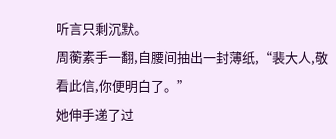听言只剩沉默。
周蘅素手一翻,自腰间抽出一封薄纸,“裴大人,敬看此信,你便明白了。”
她伸手递了过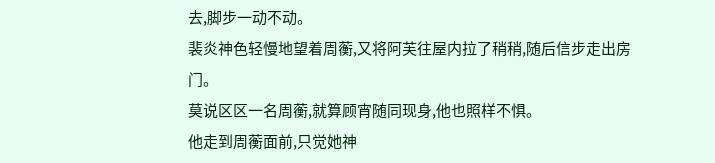去,脚步一动不动。
裴炎神色轻慢地望着周蘅,又将阿芙往屋内拉了稍稍,随后信步走出房门。
莫说区区一名周蘅,就算顾宵随同现身,他也照样不惧。
他走到周蘅面前,只觉她神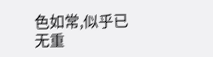色如常,似乎已无重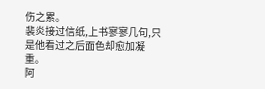伤之累。
裴炎接过信纸,上书寥寥几句,只是他看过之后面色却愈加凝重。
阿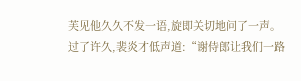芙见他久久不发一语,旋即关切地问了一声。
过了许久,裴炎才低声道:“谢侍郎让我们一路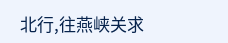北行,往燕峡关求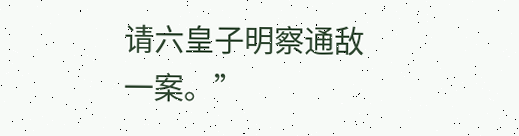请六皇子明察通敌一案。”